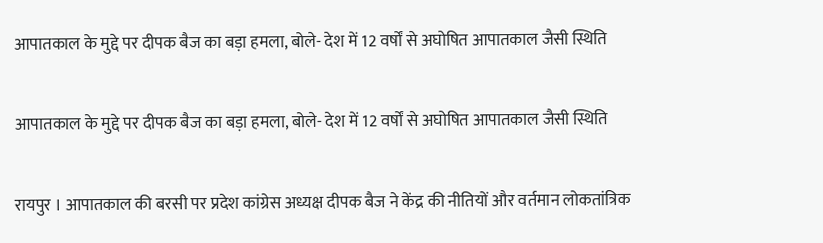आपातकाल के मुद्दे पर दीपक बैज का बड़ा हमला, बोले- देश में 12 वर्षों से अघोषित आपातकाल जैसी स्थिति

आपातकाल के मुद्दे पर दीपक बैज का बड़ा हमला, बोले- देश में 12 वर्षों से अघोषित आपातकाल जैसी स्थिति

रायपुर । आपातकाल की बरसी पर प्रदेश कांग्रेस अध्यक्ष दीपक बैज ने केंद्र की नीतियों और वर्तमान लोकतांत्रिक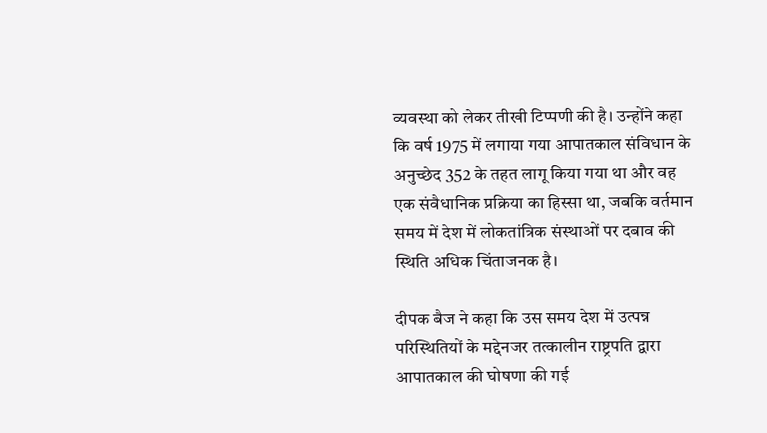व्यवस्था को लेकर तीखी टिप्पणी की है। उन्होंने कहा कि वर्ष 1975 में लगाया गया आपातकाल संविधान के अनुच्छेद 352 के तहत लागू किया गया था और वह एक संवैधानिक प्रक्रिया का हिस्सा था, जबकि वर्तमान समय में देश में लोकतांत्रिक संस्थाओं पर दबाव की स्थिति अधिक चिंताजनक है।

दीपक बैज ने कहा कि उस समय देश में उत्पन्न परिस्थितियों के मद्देनजर तत्कालीन राष्ट्रपति द्वारा आपातकाल की घोषणा की गई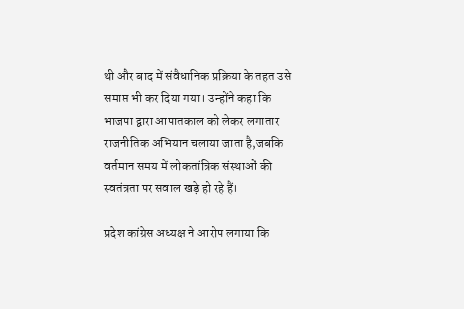थी और बाद में संवैधानिक प्रक्रिया के तहत उसे समाप्त भी कर दिया गया। उन्होंने कहा कि भाजपा द्वारा आपातकाल को लेकर लगातार राजनीतिक अभियान चलाया जाता है,जबकि वर्तमान समय में लोकतांत्रिक संस्थाओं की स्वतंत्रता पर सवाल खड़े हो रहे हैं।

प्रदेश कांग्रेस अध्यक्ष ने आरोप लगाया कि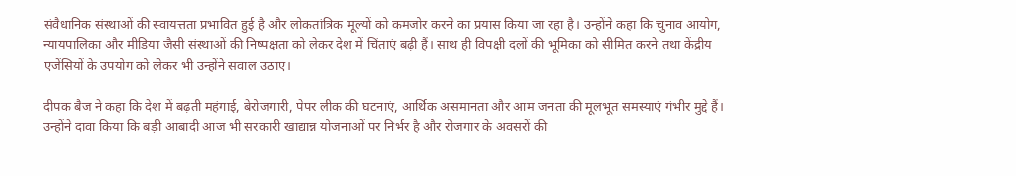संवैधानिक संस्थाओं की स्वायत्तता प्रभावित हुई है और लोकतांत्रिक मूल्यों को कमजोर करने का प्रयास किया जा रहा है। उन्होंने कहा कि चुनाव आयोग, न्यायपालिका और मीडिया जैसी संस्थाओं की निष्पक्षता को लेकर देश में चिंताएं बढ़ी हैं। साथ ही विपक्षी दलों की भूमिका को सीमित करने तथा केंद्रीय एजेंसियों के उपयोग को लेकर भी उन्होंने सवाल उठाए।

दीपक बैज ने कहा कि देश में बढ़ती महंगाई, बेरोजगारी, पेपर लीक की घटनाएं, आर्थिक असमानता और आम जनता की मूलभूत समस्याएं गंभीर मुद्दे हैं। उन्होंने दावा किया कि बड़ी आबादी आज भी सरकारी खाद्यान्न योजनाओं पर निर्भर है और रोजगार के अवसरों की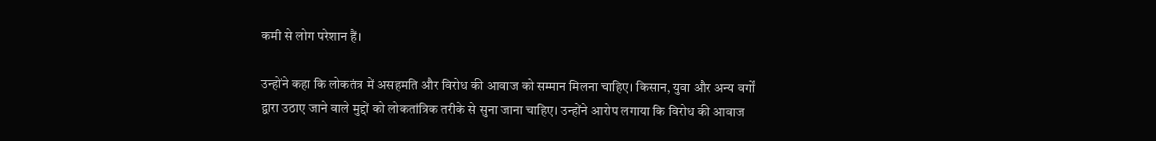कमी से लोग परेशान हैं।

उन्होंने कहा कि लोकतंत्र में असहमति और विरोध की आवाज को सम्मान मिलना चाहिए। किसान, युवा और अन्य वर्गों द्वारा उठाए जाने वाले मुद्दों को लोकतांत्रिक तरीके से सुना जाना चाहिए। उन्होंने आरोप लगाया कि विरोध की आवाज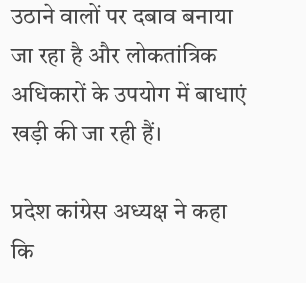उठाने वालों पर दबाव बनाया जा रहा है और लोकतांत्रिक अधिकारों के उपयोग में बाधाएं खड़ी की जा रही हैं।

प्रदेश कांग्रेस अध्यक्ष ने कहा कि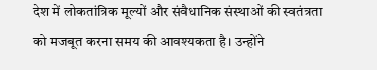देश में लोकतांत्रिक मूल्यों और संवैधानिक संस्थाओं की स्वतंत्रता को मजबूत करना समय की आवश्यकता है। उन्होंने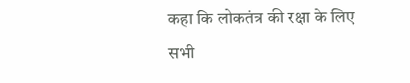कहा कि लोकतंत्र की रक्षा के लिए सभी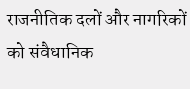राजनीतिक दलों और नागरिकों को संवैधानिक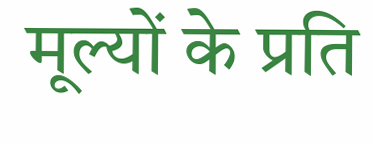मूल्यों के प्रति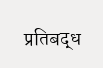प्रतिबद्ध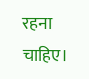रहना चाहिए।